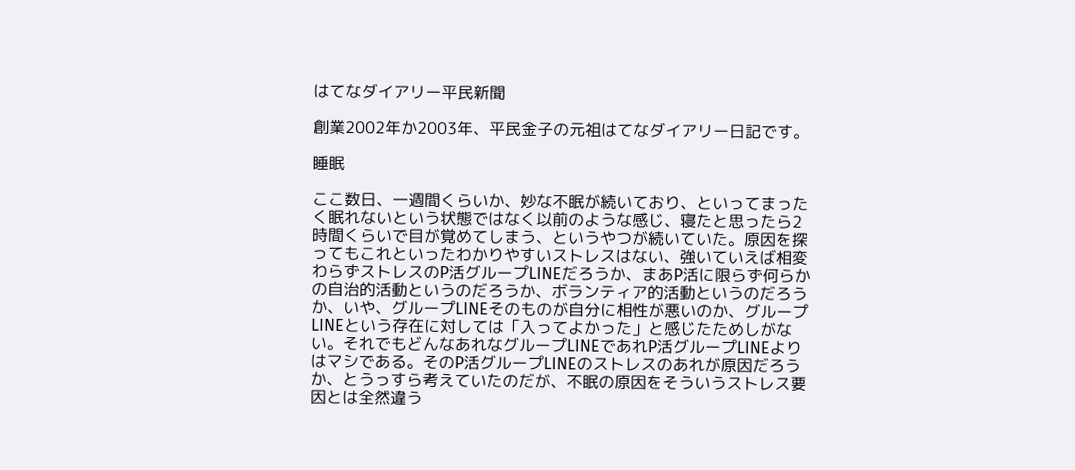はてなダイアリー平民新聞

創業2002年か2003年、平民金子の元祖はてなダイアリー日記です。

睡眠

ここ数日、一週間くらいか、妙な不眠が続いており、といってまったく眠れないという状態ではなく以前のような感じ、寝たと思ったら2時間くらいで目が覚めてしまう、というやつが続いていた。原因を探ってもこれといったわかりやすいストレスはない、強いていえば相変わらずストレスのP活グループLINEだろうか、まあP活に限らず何らかの自治的活動というのだろうか、ボランティア的活動というのだろうか、いや、グループLINEそのものが自分に相性が悪いのか、グループLINEという存在に対しては「入ってよかった」と感じたためしがない。それでもどんなあれなグループLINEであれP活グループLINEよりはマシである。そのP活グループLINEのストレスのあれが原因だろうか、とうっすら考えていたのだが、不眠の原因をそういうストレス要因とは全然違う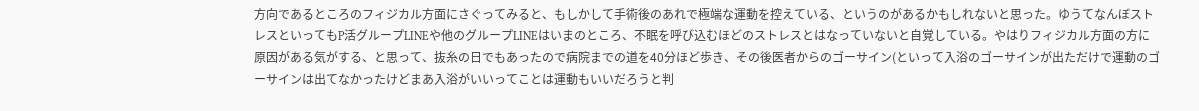方向であるところのフィジカル方面にさぐってみると、もしかして手術後のあれで極端な運動を控えている、というのがあるかもしれないと思った。ゆうてなんぼストレスといってもP活グループLINEや他のグループLINEはいまのところ、不眠を呼び込むほどのストレスとはなっていないと自覚している。やはりフィジカル方面の方に原因がある気がする、と思って、抜糸の日でもあったので病院までの道を40分ほど歩き、その後医者からのゴーサイン(といって入浴のゴーサインが出ただけで運動のゴーサインは出てなかったけどまあ入浴がいいってことは運動もいいだろうと判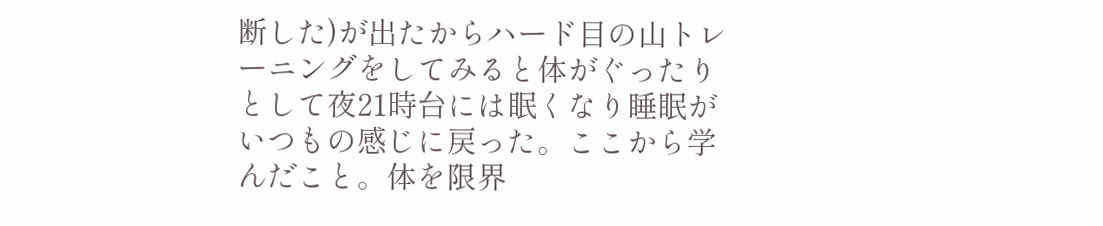断した)が出たからハード目の山トレーニングをしてみると体がぐったりとして夜21時台には眠くなり睡眠がいつもの感じに戻った。ここから学んだこと。体を限界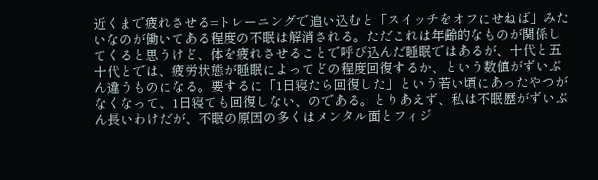近くまで疲れさせる=トレーニングで追い込むと「スイッチをオフにせねば」みたいなのが働いてある程度の不眠は解消される。ただこれは年齢的なものが関係してくると思うけど、体を疲れさせることで呼び込んだ睡眠ではあるが、十代と五十代とでは、疲労状態が睡眠によってどの程度回復するか、という数値がずいぶん違うものになる。要するに「1日寝たら回復した」という若い頃にあったやつがなくなって、1日寝ても回復しない、のである。とりあえず、私は不眠歴がずいぶん長いわけだが、不眠の原因の多くはメンタル面とフィジ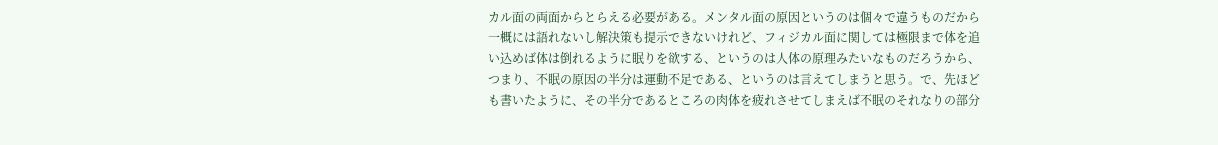カル面の両面からとらえる必要がある。メンタル面の原因というのは個々で違うものだから一概には語れないし解決策も提示できないけれど、フィジカル面に関しては極限まで体を追い込めば体は倒れるように眠りを欲する、というのは人体の原理みたいなものだろうから、つまり、不眠の原因の半分は運動不足である、というのは言えてしまうと思う。で、先ほども書いたように、その半分であるところの肉体を疲れさせてしまえば不眠のそれなりの部分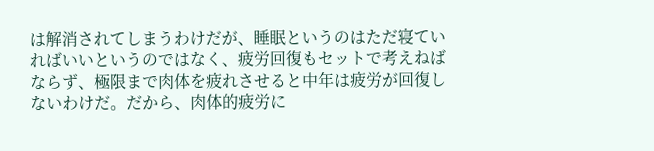は解消されてしまうわけだが、睡眠というのはただ寝ていればいいというのではなく、疲労回復もセットで考えねばならず、極限まで肉体を疲れさせると中年は疲労が回復しないわけだ。だから、肉体的疲労に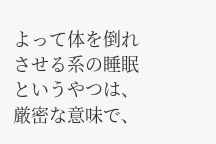よって体を倒れさせる系の睡眠というやつは、厳密な意味で、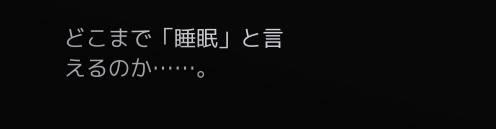どこまで「睡眠」と言えるのか……。